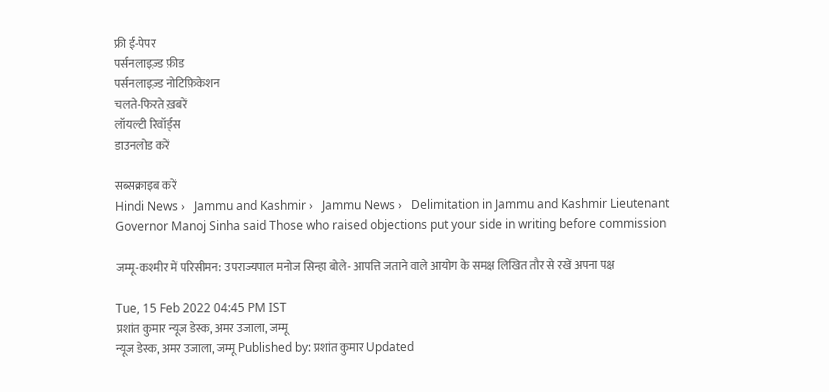फ्री ई-पेपर
पर्सनलाइज़्ड फ़ीड
पर्सनलाइज़्ड नोटिफ़िकेशन
चलते-फिरते ख़बरें
लॉयल्टी रिवॉर्ड्स
डाउनलोड करें

सब्सक्राइब करें
Hindi News ›   Jammu and Kashmir ›   Jammu News ›   Delimitation in Jammu and Kashmir Lieutenant Governor Manoj Sinha said Those who raised objections put your side in writing before commission

जम्मू-कश्मीर में परिसीमन: उपराज्यपाल मनोज सिन्हा बोले- आपत्ति जताने वाले आयोग के समक्ष लिखित तौर से रखें अपना पक्ष

Tue, 15 Feb 2022 04:45 PM IST
प्रशांत कुमार न्यूज डेस्क, अमर उजाला, जम्मू
न्यूज डेस्क, अमर उजाला, जम्मू Published by: प्रशांत कुमार Updated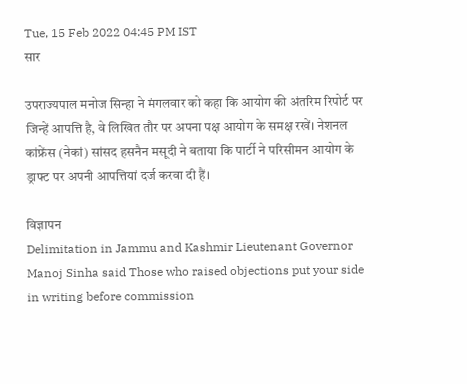Tue, 15 Feb 2022 04:45 PM IST
सार

उपराज्यपाल मनोज सिन्हा ने मंगलवार को कहा कि आयोग की अंतरिम रिपोर्ट पर जिन्हें आपत्ति है, वे लिखित तौर पर अपना पक्ष आयोग के समक्ष रखें। नेशनल कांफ्रेंस (नेकां) सांसद हसनैन मसूदी ने बताया कि पार्टी ने परिसीमन आयोग के ड्राफ्ट पर अपनी आपत्तियां दर्ज करवा दी हैं।

विज्ञापन
Delimitation in Jammu and Kashmir Lieutenant Governor Manoj Sinha said Those who raised objections put your side in writing before commission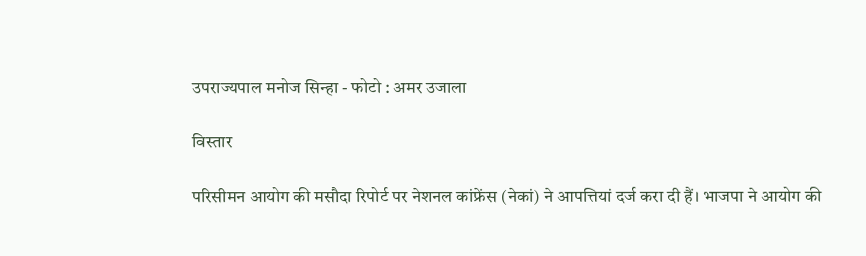उपराज्यपाल मनोज सिन्हा - फोटो : अमर उजाला

विस्तार

परिसीमन आयोग की मसौदा रिपोर्ट पर नेशनल कांफ्रेंस (नेकां) ने आपत्तियां दर्ज करा दी हैं। भाजपा ने आयोग की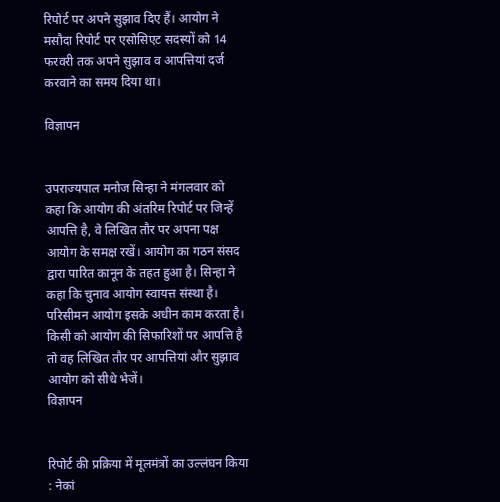रिपोर्ट पर अपने सुझाव दिए हैं। आयोग ने मसौदा रिपोर्ट पर एसोसिएट सदस्यों को 14 फरवरी तक अपने सुझाव व आपत्तियां दर्ज करवाने का समय दिया था।

विज्ञापन


उपराज्यपाल मनोज सिन्हा ने मंगलवार को कहा कि आयोग की अंतरिम रिपोर्ट पर जिन्हें आपत्ति है, वे लिखित तौर पर अपना पक्ष आयोग के समक्ष रखें। आयोग का गठन संसद द्वारा पारित कानून के तहत हुआ है। सिन्हा ने कहा कि चुनाव आयोग स्वायत्त संस्था है। परिसीमन आयोग इसके अधीन काम करता है। किसी को आयोग की सिफारिशों पर आपत्ति है तो वह लिखित तौर पर आपत्तियां और सुझाव आयोग को सीधे भेजें।
विज्ञापन


रिपोर्ट की प्रक्रिया में मूलमंत्रों का उल्लंघन किया : नेकां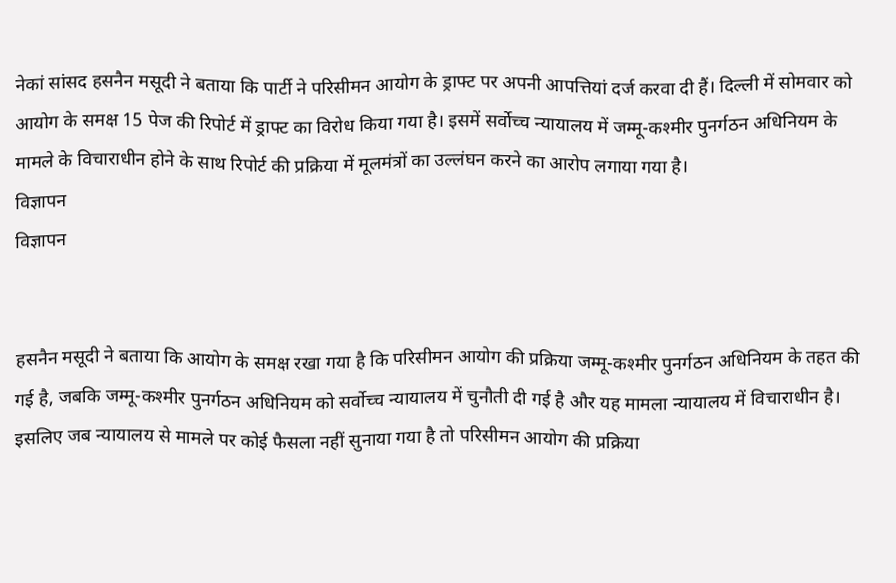नेकां सांसद हसनैन मसूदी ने बताया कि पार्टी ने परिसीमन आयोग के ड्राफ्ट पर अपनी आपत्तियां दर्ज करवा दी हैं। दिल्ली में सोमवार को आयोग के समक्ष 15 पेज की रिपोर्ट में ड्राफ्ट का विरोध किया गया है। इसमें सर्वोच्च न्यायालय में जम्मू-कश्मीर पुनर्गठन अधिनियम के मामले के विचाराधीन होने के साथ रिपोर्ट की प्रक्रिया में मूलमंत्रों का उल्लंघन करने का आरोप लगाया गया है।
विज्ञापन
विज्ञापन


हसनैन मसूदी ने बताया कि आयोग के समक्ष रखा गया है कि परिसीमन आयोग की प्रक्रिया जम्मू-कश्मीर पुनर्गठन अधिनियम के तहत की गई है, जबकि जम्मू-कश्मीर पुनर्गठन अधिनियम को सर्वोच्च न्यायालय में चुनौती दी गई है और यह मामला न्यायालय में विचाराधीन है। इसलिए जब न्यायालय से मामले पर कोई फैसला नहीं सुनाया गया है तो परिसीमन आयोग की प्रक्रिया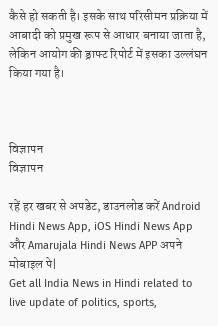कैसे हो सकती है। इसके साथ परिसीमन प्रक्रिया में आबादी को प्रमुख रूप से आधार बनाया जाता है, लेकिन आयोग की ड्राफ्ट रिपोर्ट में इसका उल्लंघन किया गया है।



विज्ञापन
विज्ञापन

रहें हर खबर से अपडेट, डाउनलोड करें Android Hindi News App, iOS Hindi News App और Amarujala Hindi News APP अपने मोबाइल पे|
Get all India News in Hindi related to live update of politics, sports,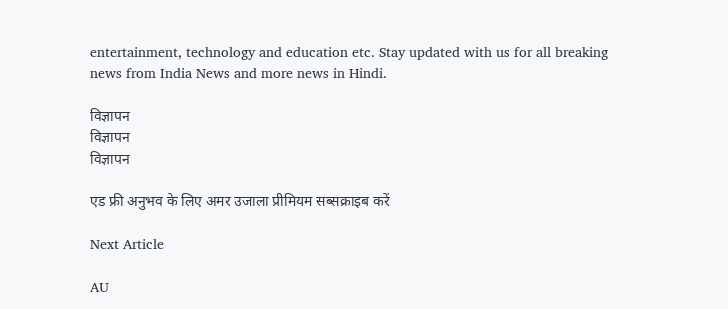entertainment, technology and education etc. Stay updated with us for all breaking news from India News and more news in Hindi.

विज्ञापन
विज्ञापन
विज्ञापन

एड फ्री अनुभव के लिए अमर उजाला प्रीमियम सब्सक्राइब करें

Next Article

AU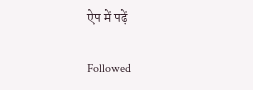ऐप में पढ़ें

Followed